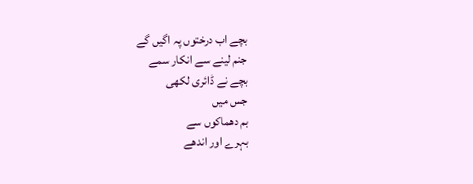بچے اب درختوں پہ اگیں گے
جنم لینے سے انکار سمے
بچے نے ڈائری لکھی
جس میں
بم دھماکوں سے
بہرے اور اندھے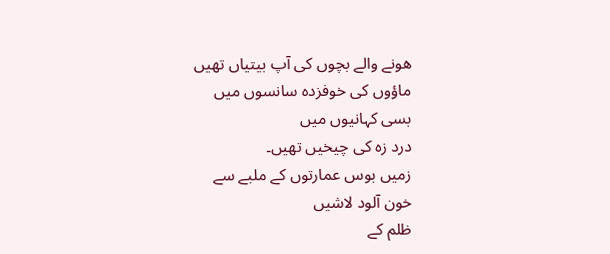ھونے والے بچوں کی آپ بیتیاں تھیں
ماؤوں کی خوفزدہ سانسوں میں
بسی کہانیوں میں
درد زہ کی چیخیں تھیں۔
زمیں بوس عمارتوں کے ملبے سے
خون آلود لاشیں
ظلم کے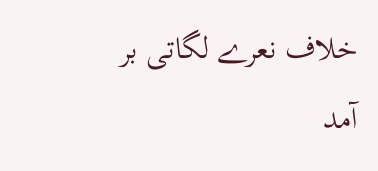خلاف نعرے لگاتی بر آمد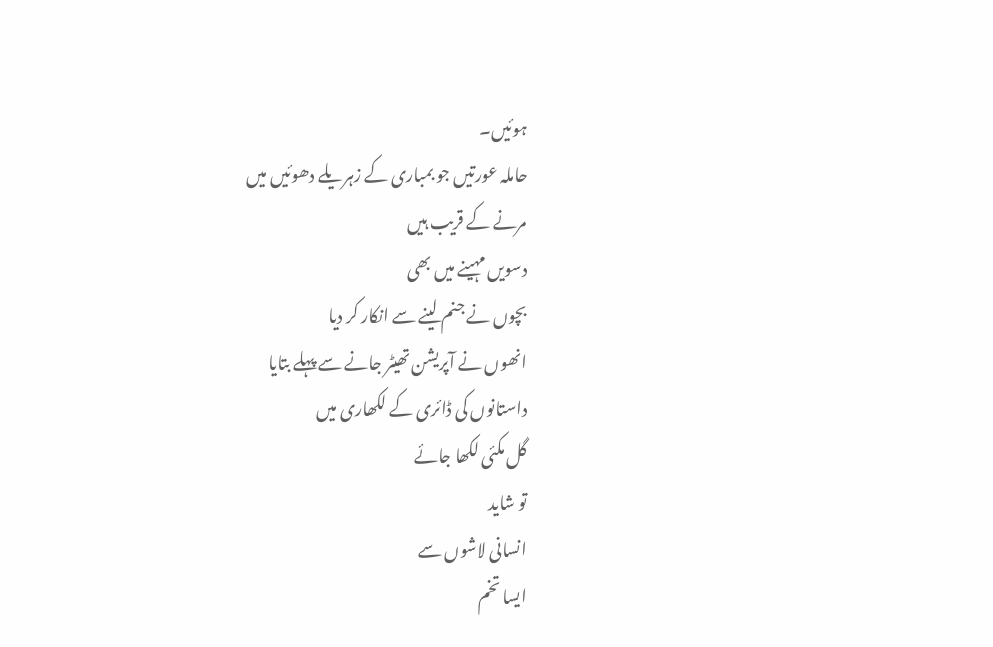ہوئیں۔
حاملہ عورتیں جو بمباری کے زہریلے دھوئیں میں
مرنے کے قریب ہیں
دسویں مہینے میں بھی
بچوں نے جنم لینے سے انکار کر دیا
انھوں نے آپریشن تھیٹر جانے سے پہلے بتایا
داستانوں کی ڈائری کے لکھاری میں
گل مکئی لکھا جائے
تو شاید
انسانی لاشوں سے
ایسا تخم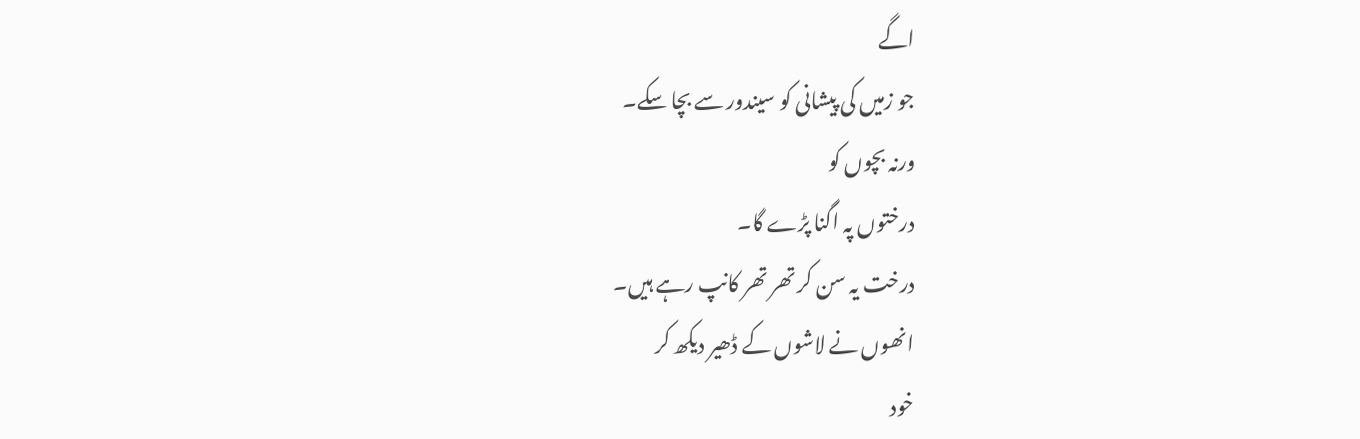اگے
جو زمیں کی پیشانی کو سیندور سے بچا سکے۔
ورنہ بچوں کو
درختوں پہ اگنا پڑے گا۔
درخت یہ سن کر تھر تھر کانپ رہے ہیں۔
انھوں نے لاشوں کے ڈھیر دیکھ کر
خود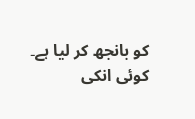کو بانجھ کر لیا ہے۔
کوئی انکی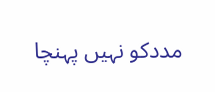مددکو نہیں پہنچا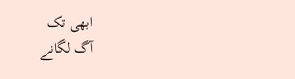ابھی تک
آگ لگانے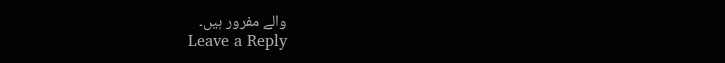والے مفرور ہیں۔
Leave a Reply